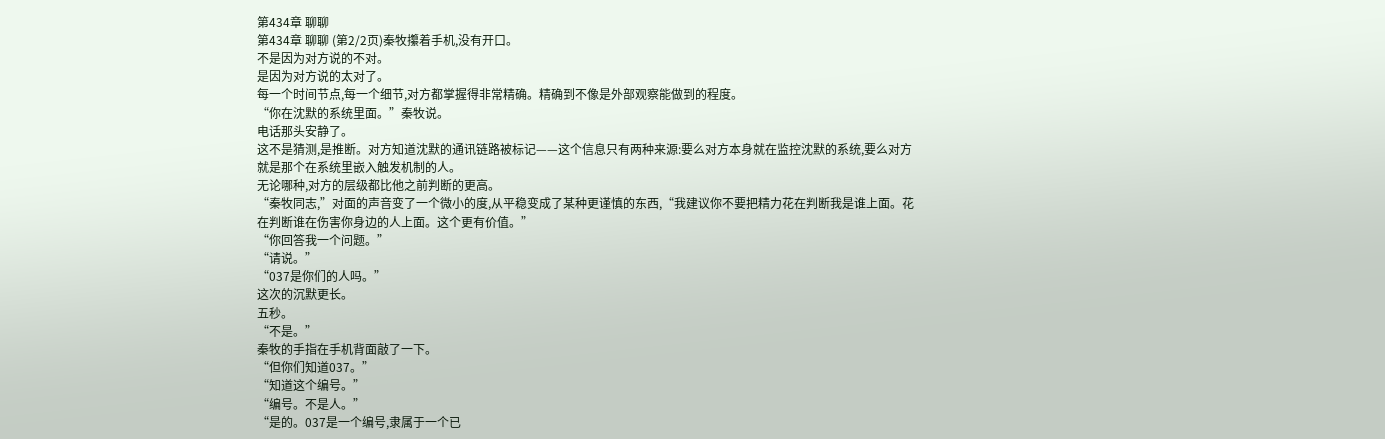第434章 聊聊
第434章 聊聊 (第2/2页)秦牧攥着手机,没有开口。
不是因为对方说的不对。
是因为对方说的太对了。
每一个时间节点,每一个细节,对方都掌握得非常精确。精确到不像是外部观察能做到的程度。
“你在沈默的系统里面。”秦牧说。
电话那头安静了。
这不是猜测,是推断。对方知道沈默的通讯链路被标记——这个信息只有两种来源:要么对方本身就在监控沈默的系统,要么对方就是那个在系统里嵌入触发机制的人。
无论哪种,对方的层级都比他之前判断的更高。
“秦牧同志,”对面的声音变了一个微小的度,从平稳变成了某种更谨慎的东西,“我建议你不要把精力花在判断我是谁上面。花在判断谁在伤害你身边的人上面。这个更有价值。”
“你回答我一个问题。”
“请说。”
“037是你们的人吗。”
这次的沉默更长。
五秒。
“不是。”
秦牧的手指在手机背面敲了一下。
“但你们知道037。”
“知道这个编号。”
“编号。不是人。”
“是的。037是一个编号,隶属于一个已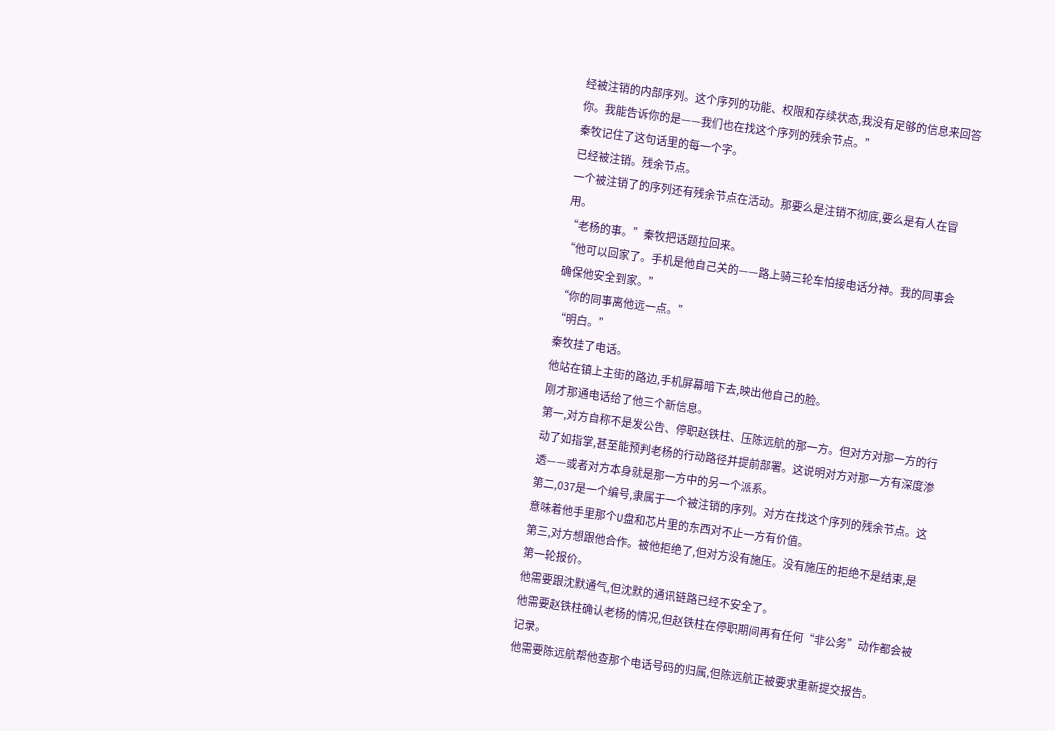经被注销的内部序列。这个序列的功能、权限和存续状态,我没有足够的信息来回答你。我能告诉你的是——我们也在找这个序列的残余节点。”
秦牧记住了这句话里的每一个字。
已经被注销。残余节点。
一个被注销了的序列还有残余节点在活动。那要么是注销不彻底,要么是有人在冒用。
“老杨的事。”秦牧把话题拉回来。
“他可以回家了。手机是他自己关的——路上骑三轮车怕接电话分神。我的同事会确保他安全到家。”
“你的同事离他远一点。”
“明白。”
秦牧挂了电话。
他站在镇上主街的路边,手机屏幕暗下去,映出他自己的脸。
刚才那通电话给了他三个新信息。
第一,对方自称不是发公告、停职赵铁柱、压陈远航的那一方。但对方对那一方的行动了如指掌,甚至能预判老杨的行动路径并提前部署。这说明对方对那一方有深度渗透——或者对方本身就是那一方中的另一个派系。
第二,037是一个编号,隶属于一个被注销的序列。对方在找这个序列的残余节点。这意味着他手里那个U盘和芯片里的东西对不止一方有价值。
第三,对方想跟他合作。被他拒绝了,但对方没有施压。没有施压的拒绝不是结束,是第一轮报价。
他需要跟沈默通气,但沈默的通讯链路已经不安全了。
他需要赵铁柱确认老杨的情况,但赵铁柱在停职期间再有任何“非公务”动作都会被记录。
他需要陈远航帮他查那个电话号码的归属,但陈远航正被要求重新提交报告。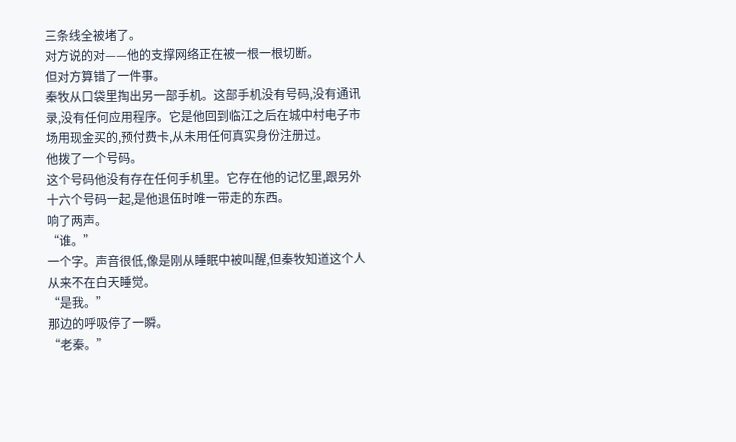三条线全被堵了。
对方说的对——他的支撑网络正在被一根一根切断。
但对方算错了一件事。
秦牧从口袋里掏出另一部手机。这部手机没有号码,没有通讯录,没有任何应用程序。它是他回到临江之后在城中村电子市场用现金买的,预付费卡,从未用任何真实身份注册过。
他拨了一个号码。
这个号码他没有存在任何手机里。它存在他的记忆里,跟另外十六个号码一起,是他退伍时唯一带走的东西。
响了两声。
“谁。”
一个字。声音很低,像是刚从睡眠中被叫醒,但秦牧知道这个人从来不在白天睡觉。
“是我。”
那边的呼吸停了一瞬。
“老秦。”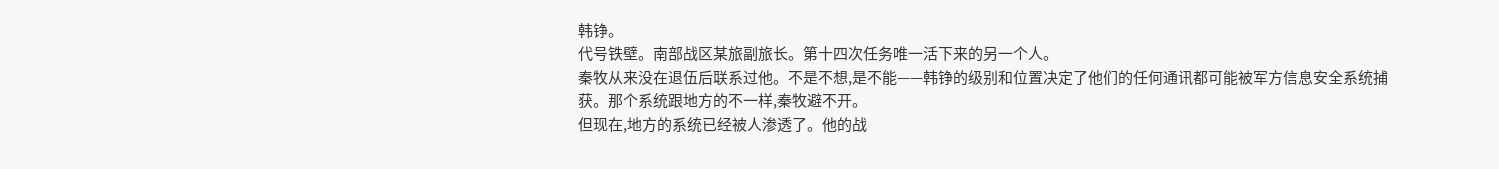韩铮。
代号铁壁。南部战区某旅副旅长。第十四次任务唯一活下来的另一个人。
秦牧从来没在退伍后联系过他。不是不想,是不能——韩铮的级别和位置决定了他们的任何通讯都可能被军方信息安全系统捕获。那个系统跟地方的不一样,秦牧避不开。
但现在,地方的系统已经被人渗透了。他的战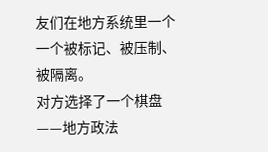友们在地方系统里一个一个被标记、被压制、被隔离。
对方选择了一个棋盘——地方政法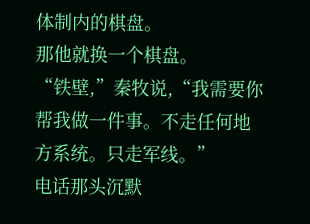体制内的棋盘。
那他就换一个棋盘。
“铁壁,”秦牧说,“我需要你帮我做一件事。不走任何地方系统。只走军线。”
电话那头沉默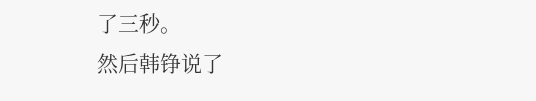了三秒。
然后韩铮说了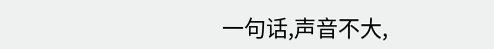一句话,声音不大,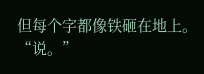但每个字都像铁砸在地上。
“说。”